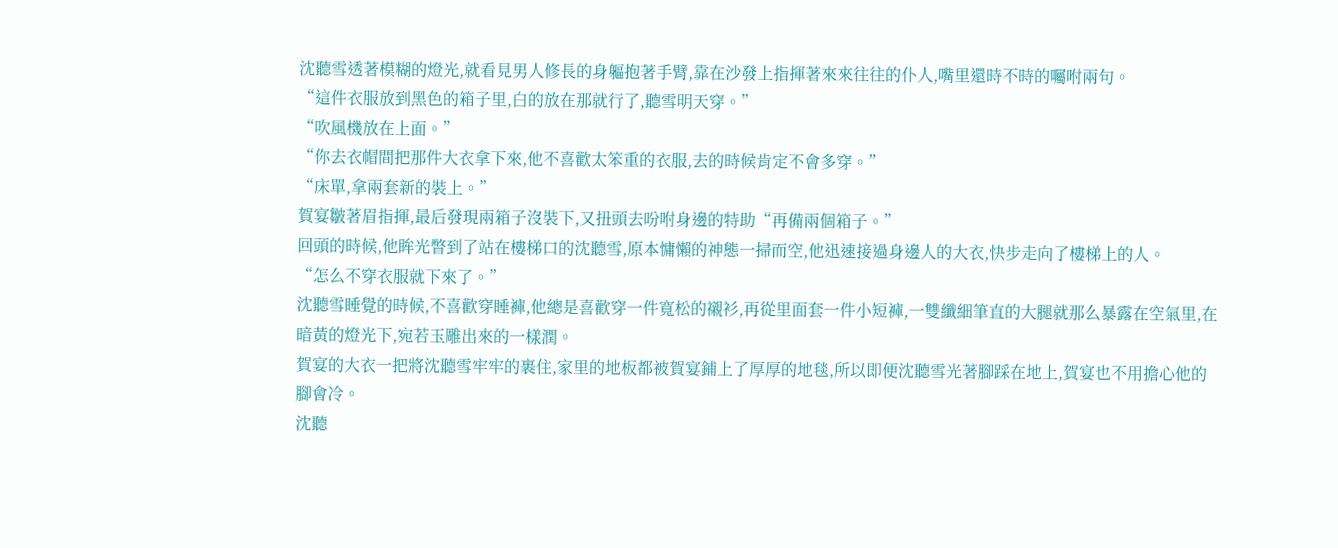沈聽雪透著模糊的燈光,就看見男人修長的身軀抱著手臂,靠在沙發上指揮著來來往往的仆人,嘴里還時不時的囑咐兩句。
“這件衣服放到黑色的箱子里,白的放在那就行了,聽雪明天穿。”
“吹風機放在上面。”
“你去衣帽間把那件大衣拿下來,他不喜歡太笨重的衣服,去的時候肯定不會多穿。”
“床單,拿兩套新的裝上。”
賀宴皺著眉指揮,最后發現兩箱子沒裝下,又扭頭去吩咐身邊的特助“再備兩個箱子。”
回頭的時候,他眸光瞥到了站在樓梯口的沈聽雪,原本慵懶的神態一掃而空,他迅速接過身邊人的大衣,快步走向了樓梯上的人。
“怎么不穿衣服就下來了。”
沈聽雪睡覺的時候,不喜歡穿睡褲,他總是喜歡穿一件寬松的襯衫,再從里面套一件小短褲,一雙纖細筆直的大腿就那么暴露在空氣里,在暗黃的燈光下,宛若玉雕出來的一樣潤。
賀宴的大衣一把將沈聽雪牢牢的裹住,家里的地板都被賀宴鋪上了厚厚的地毯,所以即便沈聽雪光著腳踩在地上,賀宴也不用擔心他的腳會冷。
沈聽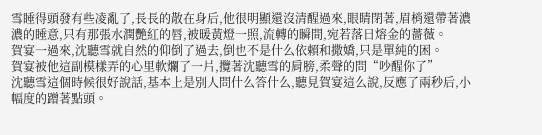雪睡得頭發有些凌亂了,長長的散在身后,他很明顯還沒清醒過來,眼睛閉著,眉梢還帶著濃濃的睡意,只有那張水潤艷紅的唇,被暖黃燈一照,流轉的瞬間,宛若落日熔金的薔薇。
賀宴一過來,沈聽雪就自然的仰倒了過去,倒也不是什么依賴和撒嬌,只是單純的困。
賀宴被他這副模樣弄的心里軟爛了一片,攬著沈聽雪的肩膀,柔聲的問“吵醒你了”
沈聽雪這個時候很好說話,基本上是別人問什么答什么,聽見賀宴這么說,反應了兩秒后,小幅度的蹭著點頭。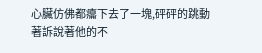心臟仿佛都癟下去了一塊,砰砰的跳動著訴說著他的不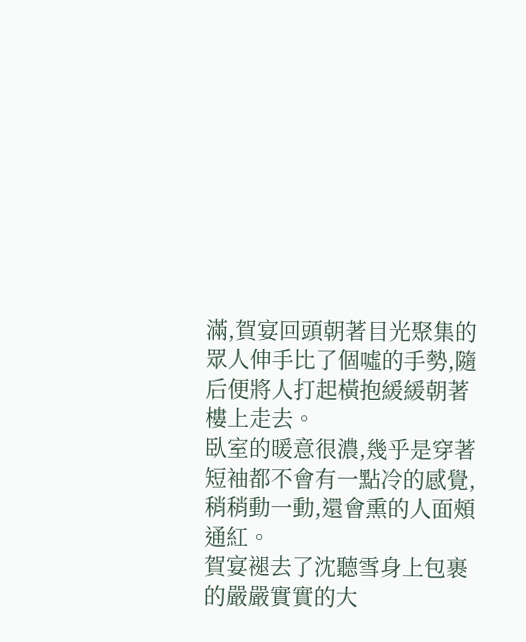滿,賀宴回頭朝著目光聚集的眾人伸手比了個噓的手勢,隨后便將人打起橫抱緩緩朝著樓上走去。
臥室的暖意很濃,幾乎是穿著短袖都不會有一點冷的感覺,稍稍動一動,還會熏的人面頰通紅。
賀宴褪去了沈聽雪身上包裹的嚴嚴實實的大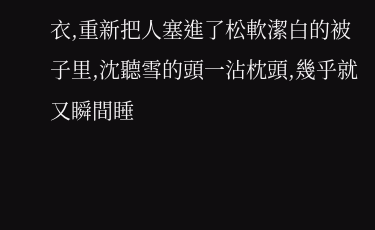衣,重新把人塞進了松軟潔白的被子里,沈聽雪的頭一沾枕頭,幾乎就又瞬間睡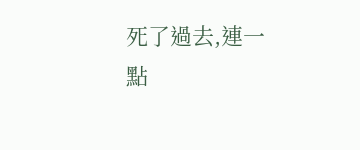死了過去,連一點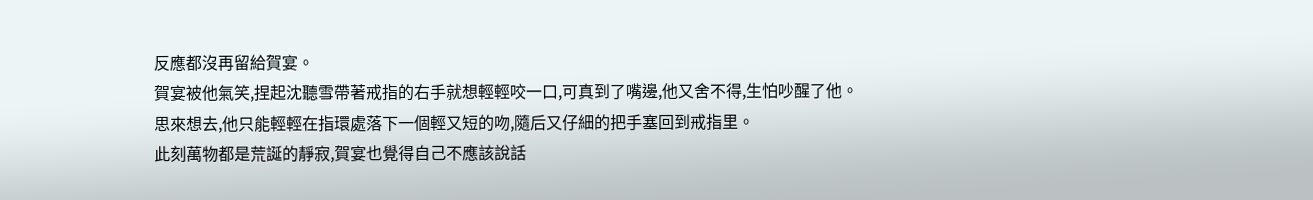反應都沒再留給賀宴。
賀宴被他氣笑,捏起沈聽雪帶著戒指的右手就想輕輕咬一口,可真到了嘴邊,他又舍不得,生怕吵醒了他。
思來想去,他只能輕輕在指環處落下一個輕又短的吻,隨后又仔細的把手塞回到戒指里。
此刻萬物都是荒誕的靜寂,賀宴也覺得自己不應該說話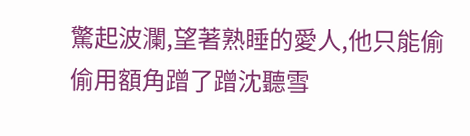驚起波瀾,望著熟睡的愛人,他只能偷偷用額角蹭了蹭沈聽雪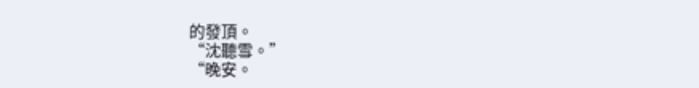的發頂。
“沈聽雪。”
“晚安。